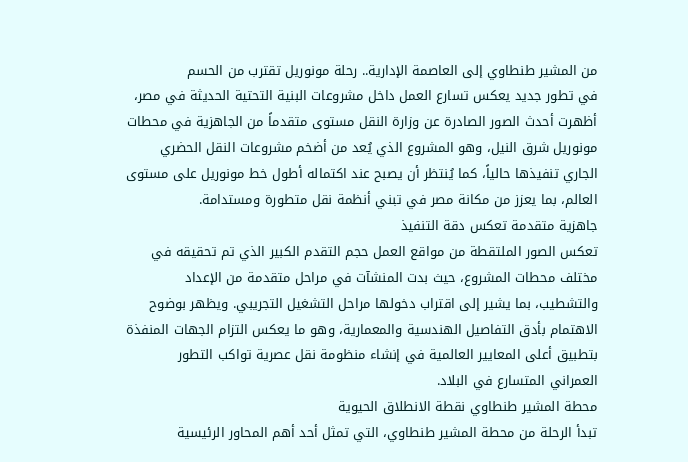من المشير طنطاوي إلى العاصمة الإدارية.. رحلة مونوريل تقترب من الحسم
في تطور جديد يعكس تسارع العمل داخل مشروعات البنية التحتية الحديثة في مصر، أظهرت أحدث الصور الصادرة عن وزارة النقل مستوى متقدماً من الجاهزية في محطات مونوريل شرق النيل، وهو المشروع الذي يُعد من أضخم مشروعات النقل الحضري الجاري تنفيذها حالياً، كما يُنتظر أن يصبح عند اكتماله أطول خط مونوريل على مستوى العالم، بما يعزز من مكانة مصر في تبني أنظمة نقل متطورة ومستدامة.
جاهزية متقدمة تعكس دقة التنفيذ
تعكس الصور الملتقطة من مواقع العمل حجم التقدم الكبير الذي تم تحقيقه في مختلف محطات المشروع، حيث بدت المنشآت في مراحل متقدمة من الإعداد والتشطيب، بما يشير إلى اقتراب دخولها مراحل التشغيل التجريبي. ويظهر بوضوح الاهتمام بأدق التفاصيل الهندسية والمعمارية، وهو ما يعكس التزام الجهات المنفذة بتطبيق أعلى المعايير العالمية في إنشاء منظومة نقل عصرية تواكب التطور العمراني المتسارع في البلاد.
محطة المشير طنطاوي نقطة الانطلاق الحيوية
تبدأ الرحلة من محطة المشير طنطاوي، التي تمثل أحد أهم المحاور الرئيسية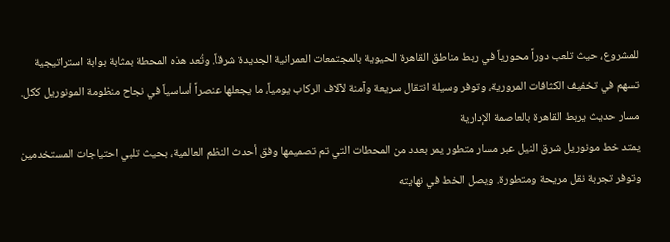للمشروع، حيث تلعب دوراً محورياً في ربط مناطق القاهرة الحيوية بالمجتمعات العمرانية الجديدة شرقاً. وتُعد هذه المحطة بمثابة بوابة استراتيجية تسهم في تخفيف الكثافات المرورية، وتوفر وسيلة انتقال سريعة وآمنة لآلاف الركاب يومياً، ما يجعلها عنصراً أساسياً في نجاح منظومة المونوريل ككل.
مسار حديث يربط القاهرة بالعاصمة الإدارية
يمتد خط مونوريل شرق النيل عبر مسار متطور يمر بعدد من المحطات التي تم تصميمها وفق أحدث النظم العالمية، بحيث تلبي احتياجات المستخدمين وتوفر تجربة نقل مريحة ومتطورة. ويصل الخط في نهايته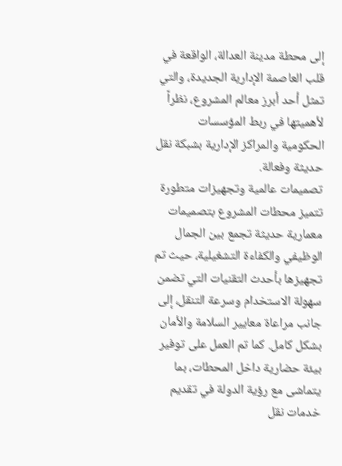إلى محطة مدينة العدالة، الواقعة في قلب العاصمة الإدارية الجديدة، والتي تمثل أحد أبرز معالم المشروع، نظراً لأهميتها في ربط المؤسسات الحكومية والمراكز الإدارية بشبكة نقل حديثة وفعالة.
تصميمات عالمية وتجهيزات متطورة
تتميز محطات المشروع بتصميمات معمارية حديثة تجمع بين الجمال الوظيفي والكفاءة التشغيلية، حيث تم تجهيزها بأحدث التقنيات التي تضمن سهولة الاستخدام وسرعة التنقل، إلى جانب مراعاة معايير السلامة والأمان بشكل كامل. كما تم العمل على توفير بيئة حضارية داخل المحطات، بما يتماشى مع رؤية الدولة في تقديم خدمات نقل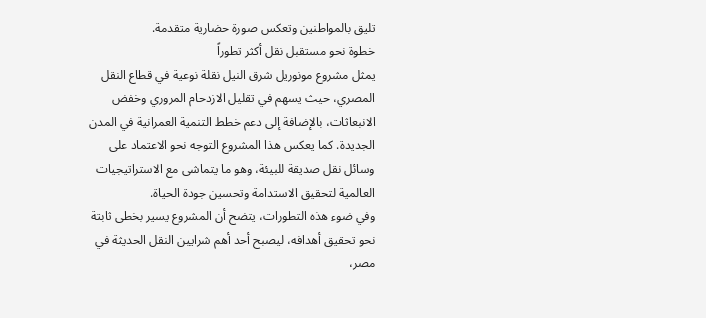تليق بالمواطنين وتعكس صورة حضارية متقدمة.
خطوة نحو مستقبل نقل أكثر تطوراً
يمثل مشروع مونوريل شرق النيل نقلة نوعية في قطاع النقل المصري، حيث يسهم في تقليل الازدحام المروري وخفض الانبعاثات، بالإضافة إلى دعم خطط التنمية العمرانية في المدن الجديدة. كما يعكس هذا المشروع التوجه نحو الاعتماد على وسائل نقل صديقة للبيئة، وهو ما يتماشى مع الاستراتيجيات العالمية لتحقيق الاستدامة وتحسين جودة الحياة.
وفي ضوء هذه التطورات، يتضح أن المشروع يسير بخطى ثابتة نحو تحقيق أهدافه، ليصبح أحد أهم شرايين النقل الحديثة في مصر،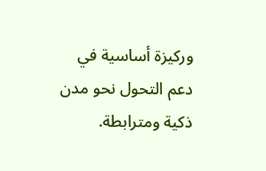وركيزة أساسية في دعم التحول نحو مدن ذكية ومترابطة.